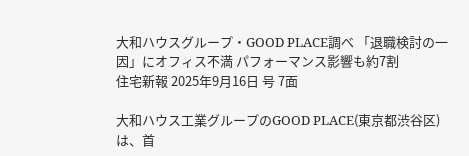大和ハウスグループ・GOOD PLACE調べ 「退職検討の一因」にオフィス不満 パフォーマンス影響も約7割
住宅新報 2025年9月16日 号 7面

大和ハウス工業グループのGOOD PLACE(東京都渋谷区)は、首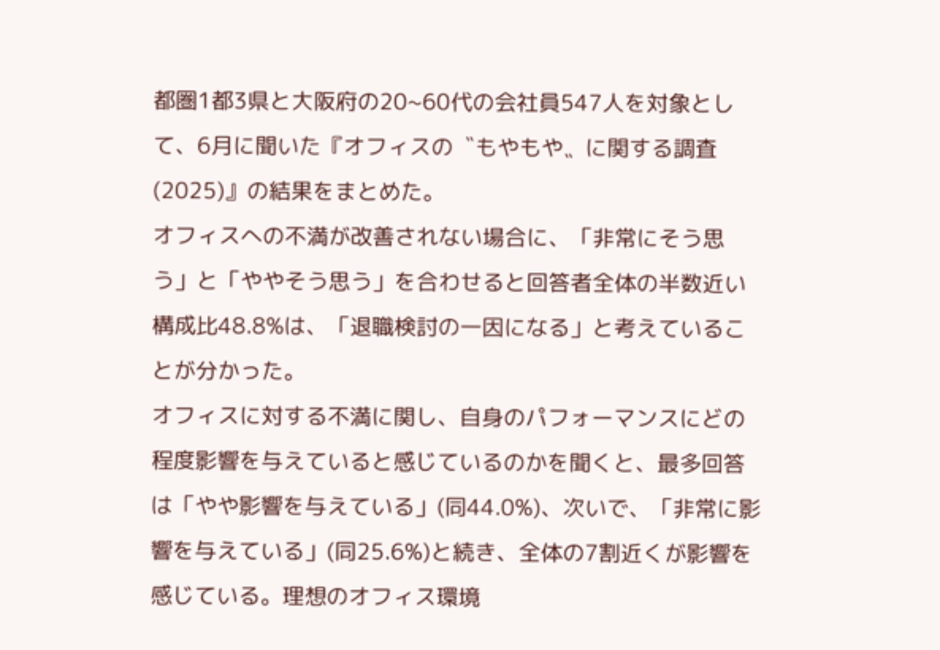都圏1都3県と大阪府の20~60代の会社員547人を対象として、6月に聞いた『オフィスの〝もやもや〟に関する調査(2025)』の結果をまとめた。
オフィスへの不満が改善されない場合に、「非常にそう思う」と「ややそう思う」を合わせると回答者全体の半数近い構成比48.8%は、「退職検討の一因になる」と考えていることが分かった。
オフィスに対する不満に関し、自身のパフォーマンスにどの程度影響を与えていると感じているのかを聞くと、最多回答は「やや影響を与えている」(同44.0%)、次いで、「非常に影響を与えている」(同25.6%)と続き、全体の7割近くが影響を感じている。理想のオフィス環境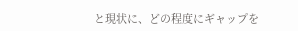と現状に、どの程度にギャップを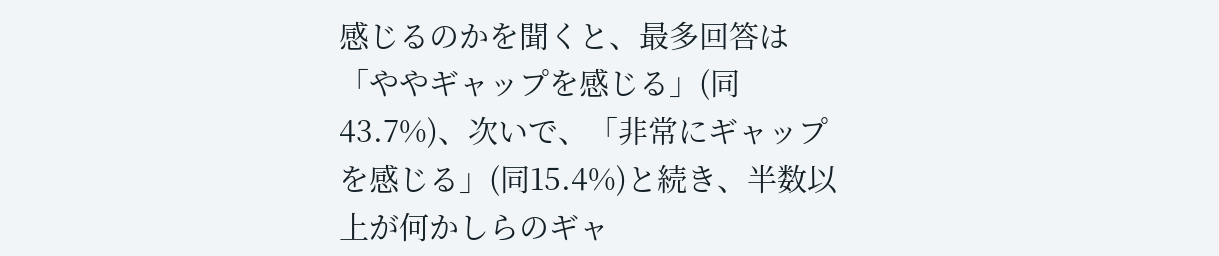感じるのかを聞くと、最多回答は「ややギャップを感じる」(同43.7%)、次いで、「非常にギャップを感じる」(同15.4%)と続き、半数以上が何かしらのギャ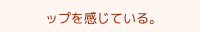ップを感じている。